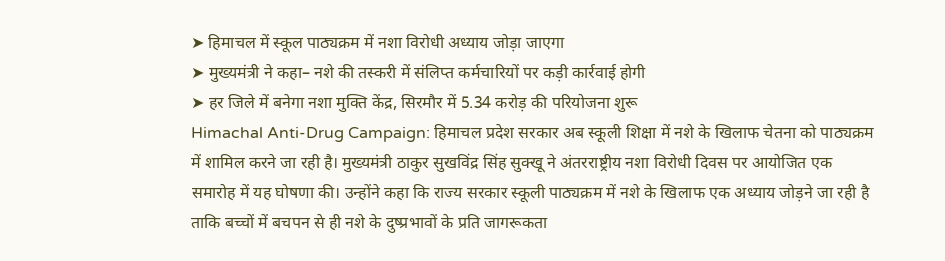➤ हिमाचल में स्कूल पाठ्यक्रम में नशा विरोधी अध्याय जोड़ा जाएगा
➤ मुख्यमंत्री ने कहा– नशे की तस्करी में संलिप्त कर्मचारियों पर कड़ी कार्रवाई होगी
➤ हर जिले में बनेगा नशा मुक्ति केंद्र, सिरमौर में 5.34 करोड़ की परियोजना शुरू
Himachal Anti-Drug Campaign: हिमाचल प्रदेश सरकार अब स्कूली शिक्षा में नशे के खिलाफ चेतना को पाठ्यक्रम में शामिल करने जा रही है। मुख्यमंत्री ठाकुर सुखविंद्र सिंह सुक्खू ने अंतरराष्ट्रीय नशा विरोधी दिवस पर आयोजित एक समारोह में यह घोषणा की। उन्होंने कहा कि राज्य सरकार स्कूली पाठ्यक्रम में नशे के खिलाफ एक अध्याय जोड़ने जा रही है ताकि बच्चों में बचपन से ही नशे के दुष्प्रभावों के प्रति जागरूकता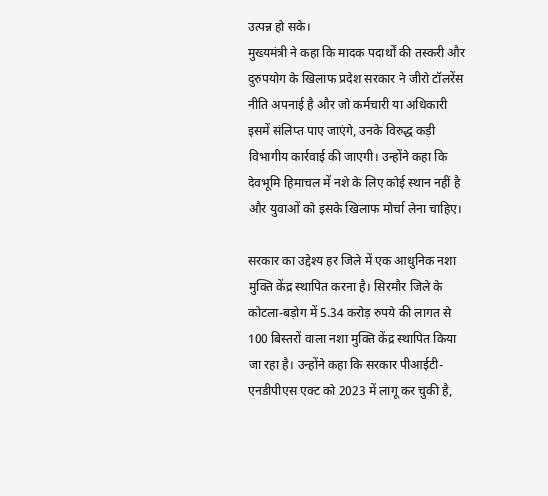उत्पन्न हो सके।
मुख्यमंत्री ने कहा कि मादक पदार्थों की तस्करी और दुरुपयोग के खिलाफ प्रदेश सरकार ने जीरो टॉलरेंस नीति अपनाई है और जो कर्मचारी या अधिकारी इसमें संलिप्त पाए जाएंगे, उनके विरुद्ध कड़ी विभागीय कार्रवाई की जाएगी। उन्होंने कहा कि देवभूमि हिमाचल में नशे के लिए कोई स्थान नहीं है और युवाओं को इसके खिलाफ मोर्चा लेना चाहिए।

सरकार का उद्देश्य हर जिले में एक आधुनिक नशा मुक्ति केंद्र स्थापित करना है। सिरमौर जिले के कोटला-बड़ोग में 5.34 करोड़ रुपये की लागत से 100 बिस्तरों वाला नशा मुक्ति केंद्र स्थापित किया जा रहा है। उन्होंने कहा कि सरकार पीआईटी-एनडीपीएस एक्ट को 2023 में लागू कर चुकी है,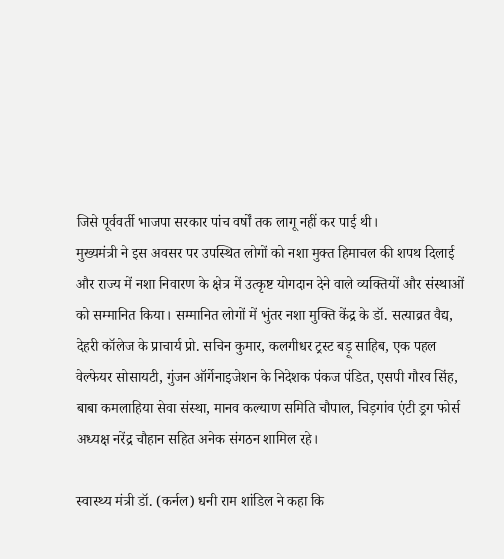जिसे पूर्ववर्ती भाजपा सरकार पांच वर्षों तक लागू नहीं कर पाई थी।
मुख्यमंत्री ने इस अवसर पर उपस्थित लोगों को नशा मुक्त हिमाचल की शपथ दिलाई और राज्य में नशा निवारण के क्षेत्र में उत्कृष्ट योगदान देने वाले व्यक्तियों और संस्थाओं को सम्मानित किया। सम्मानित लोगों में भुंतर नशा मुक्ति केंद्र के डॉ. सत्याव्रत वैद्य, देहरी कॉलेज के प्राचार्य प्रो. सचिन कुमार, कलगीधर ट्रस्ट बड़ू साहिब, एक पहल वेल्फेयर सोसायटी, गुंजन ऑर्गेनाइजेशन के निदेशक पंकज पंडित, एसपी गौरव सिंह, बाबा कमलाहिया सेवा संस्था, मानव कल्याण समिति चौपाल, चिड़गांव एंटी ड्रग फोर्स अध्यक्ष नरेंद्र चौहान सहित अनेक संगठन शामिल रहे।

स्वास्थ्य मंत्री डॉ. (कर्नल) धनी राम शांडिल ने कहा कि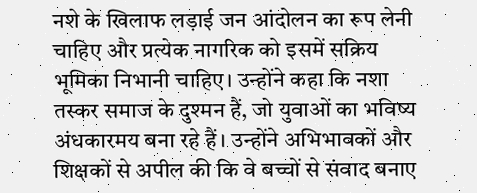नशे के खिलाफ लड़ाई जन आंदोलन का रूप लेनी चाहिए और प्रत्येक नागरिक को इसमें सक्रिय भूमिका निभानी चाहिए। उन्होंने कहा कि नशा तस्कर समाज के दुश्मन हैं, जो युवाओं का भविष्य अंधकारमय बना रहे हैं। उन्होंने अभिभावकों और शिक्षकों से अपील की कि वे बच्चों से संवाद बनाए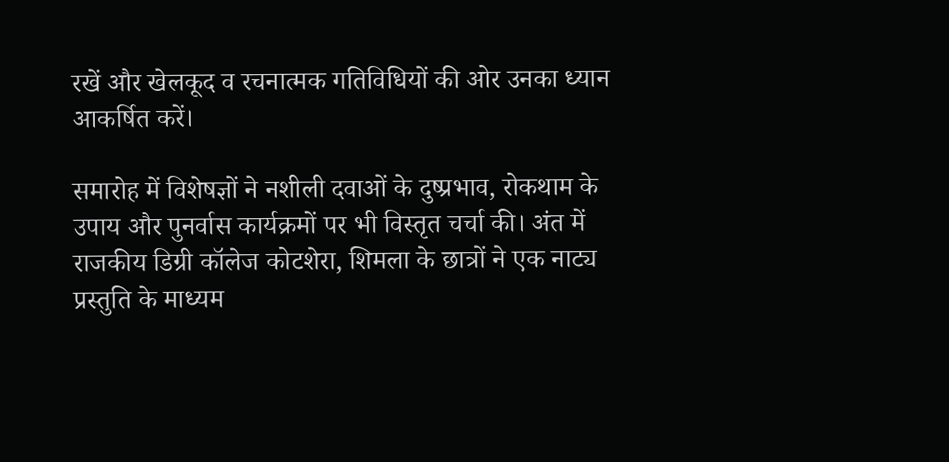रखें और खेलकूद व रचनात्मक गतिविधियों की ओर उनका ध्यान आकर्षित करें।

समारोह में विशेषज्ञों ने नशीली दवाओं के दुष्प्रभाव, रोकथाम के उपाय और पुनर्वास कार्यक्रमों पर भी विस्तृत चर्चा की। अंत में राजकीय डिग्री कॉलेज कोटशेरा, शिमला के छात्रों ने एक नाट्य प्रस्तुति के माध्यम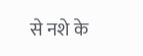से नशे के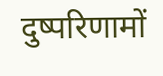दुष्परिणामों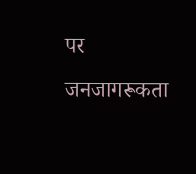पर जनजागरूकता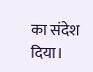का संदेश दिया।